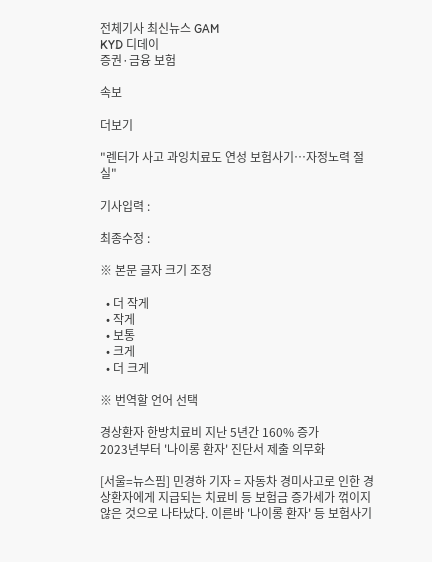전체기사 최신뉴스 GAM
KYD 디데이
증권·금융 보험

속보

더보기

"렌터가 사고 과잉치료도 연성 보험사기…자정노력 절실"

기사입력 :

최종수정 :

※ 본문 글자 크기 조정

  • 더 작게
  • 작게
  • 보통
  • 크게
  • 더 크게

※ 번역할 언어 선택

경상환자 한방치료비 지난 5년간 160% 증가
2023년부터 '나이롱 환자' 진단서 제출 의무화

[서울=뉴스핌] 민경하 기자 = 자동차 경미사고로 인한 경상환자에게 지급되는 치료비 등 보험금 증가세가 꺾이지 않은 것으로 나타났다. 이른바 '나이롱 환자' 등 보험사기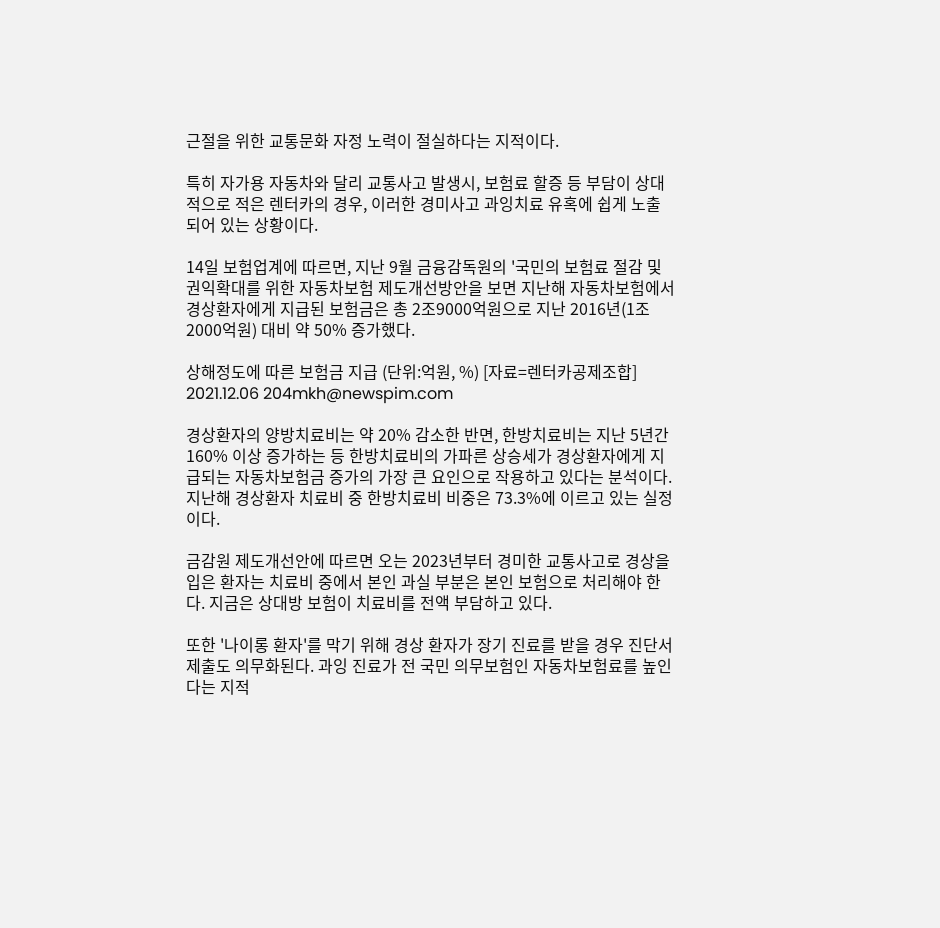근절을 위한 교통문화 자정 노력이 절실하다는 지적이다.

특히 자가용 자동차와 달리 교통사고 발생시, 보험료 할증 등 부담이 상대적으로 적은 렌터카의 경우, 이러한 경미사고 과잉치료 유혹에 쉽게 노출되어 있는 상황이다.

14일 보험업계에 따르면, 지난 9월 금융감독원의 '국민의 보험료 절감 및 권익확대를 위한 자동차보험 제도개선방안을 보면 지난해 자동차보험에서 경상환자에게 지급된 보험금은 총 2조9000억원으로 지난 2016년(1조2000억원) 대비 약 50% 증가했다.

상해정도에 따른 보험금 지급 (단위:억원, %) [자료=렌터카공제조합] 2021.12.06 204mkh@newspim.com

경상환자의 양방치료비는 약 20% 감소한 반면, 한방치료비는 지난 5년간 160% 이상 증가하는 등 한방치료비의 가파른 상승세가 경상환자에게 지급되는 자동차보험금 증가의 가장 큰 요인으로 작용하고 있다는 분석이다. 지난해 경상환자 치료비 중 한방치료비 비중은 73.3%에 이르고 있는 실정이다.

금감원 제도개선안에 따르면 오는 2023년부터 경미한 교통사고로 경상을 입은 환자는 치료비 중에서 본인 과실 부분은 본인 보험으로 처리해야 한다. 지금은 상대방 보험이 치료비를 전액 부담하고 있다.

또한 '나이롱 환자'를 막기 위해 경상 환자가 장기 진료를 받을 경우 진단서 제출도 의무화된다. 과잉 진료가 전 국민 의무보험인 자동차보험료를 높인다는 지적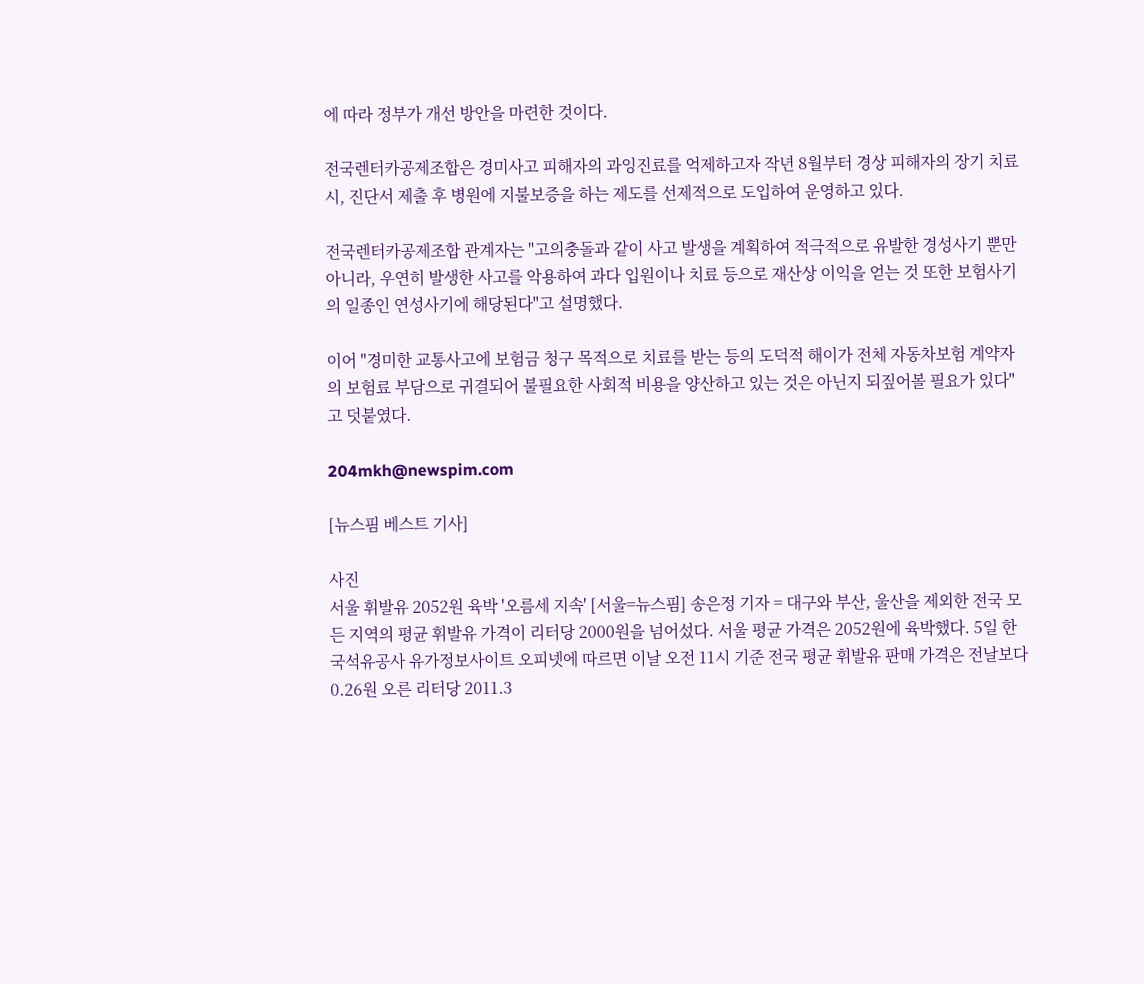에 따라 정부가 개선 방안을 마련한 것이다.

전국렌터카공제조합은 경미사고 피해자의 과잉진료를 억제하고자 작년 8월부터 경상 피해자의 장기 치료시, 진단서 제출 후 병원에 지불보증을 하는 제도를 선제적으로 도입하여 운영하고 있다.

전국렌터카공제조합 관계자는 "고의충돌과 같이 사고 발생을 계획하여 적극적으로 유발한 경성사기 뿐만 아니라, 우연히 발생한 사고를 악용하여 과다 입원이나 치료 등으로 재산상 이익을 얻는 것 또한 보험사기의 일종인 연성사기에 해당된다"고 설명했다.

이어 "경미한 교통사고에 보험금 청구 목적으로 치료를 받는 등의 도덕적 해이가 전체 자동차보험 계약자의 보험료 부담으로 귀결되어 불필요한 사회적 비용을 양산하고 있는 것은 아닌지 되짚어볼 필요가 있다"고 덧붙였다.

204mkh@newspim.com

[뉴스핌 베스트 기사]

사진
서울 휘발유 2052원 육박 '오름세 지속' [서울=뉴스핌] 송은정 기자 = 대구와 부산, 울산을 제외한 전국 모든 지역의 평균 휘발유 가격이 리터당 2000원을 넘어섰다. 서울 평균 가격은 2052원에 육박했다. 5일 한국석유공사 유가정보사이트 오피넷에 따르면 이날 오전 11시 기준 전국 평균 휘발유 판매 가격은 전날보다 0.26원 오른 리터당 2011.3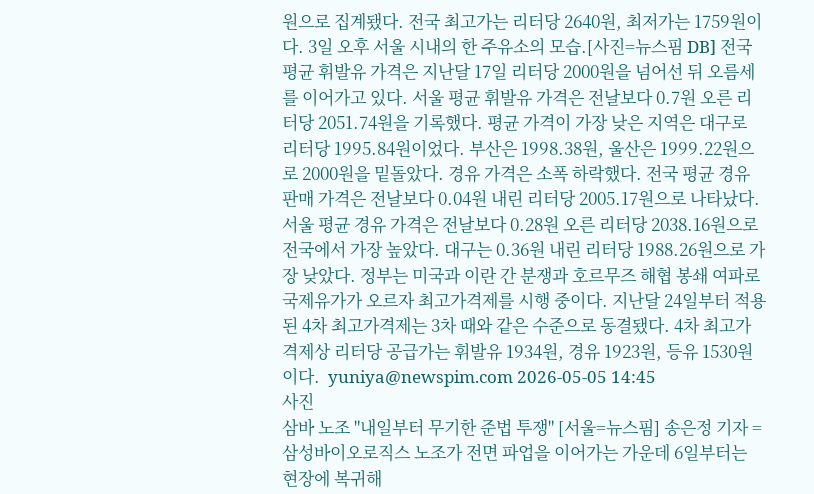원으로 집계됐다. 전국 최고가는 리터당 2640원, 최저가는 1759원이다. 3일 오후 서울 시내의 한 주유소의 모습.[사진=뉴스핌 DB] 전국 평균 휘발유 가격은 지난달 17일 리터당 2000원을 넘어선 뒤 오름세를 이어가고 있다. 서울 평균 휘발유 가격은 전날보다 0.7원 오른 리터당 2051.74원을 기록했다. 평균 가격이 가장 낮은 지역은 대구로 리터당 1995.84원이었다. 부산은 1998.38원, 울산은 1999.22원으로 2000원을 밑돌았다. 경유 가격은 소폭 하락했다. 전국 평균 경유 판매 가격은 전날보다 0.04원 내린 리터당 2005.17원으로 나타났다. 서울 평균 경유 가격은 전날보다 0.28원 오른 리터당 2038.16원으로 전국에서 가장 높았다. 대구는 0.36원 내린 리터당 1988.26원으로 가장 낮았다. 정부는 미국과 이란 간 분쟁과 호르무즈 해협 봉쇄 여파로 국제유가가 오르자 최고가격제를 시행 중이다. 지난달 24일부터 적용된 4차 최고가격제는 3차 때와 같은 수준으로 동결됐다. 4차 최고가격제상 리터당 공급가는 휘발유 1934원, 경유 1923원, 등유 1530원이다.  yuniya@newspim.com 2026-05-05 14:45
사진
삼바 노조 "내일부터 무기한 준법 투쟁" [서울=뉴스핌] 송은정 기자 = 삼성바이오로직스 노조가 전면 파업을 이어가는 가운데 6일부터는 현장에 복귀해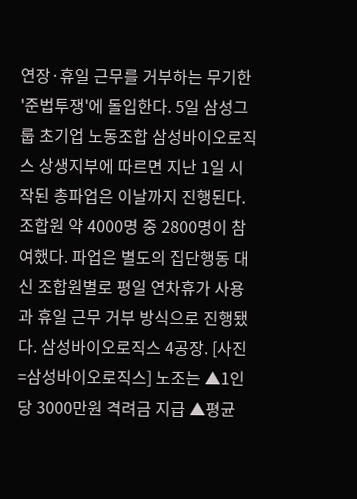연장·휴일 근무를 거부하는 무기한 '준법투쟁'에 돌입한다. 5일 삼성그룹 초기업 노동조합 삼성바이오로직스 상생지부에 따르면 지난 1일 시작된 총파업은 이날까지 진행된다.  조합원 약 4000명 중 2800명이 참여했다. 파업은 별도의 집단행동 대신 조합원별로 평일 연차휴가 사용과 휴일 근무 거부 방식으로 진행됐다. 삼성바이오로직스 4공장. [사진=삼성바이오로직스] 노조는 ▲1인당 3000만원 격려금 지급 ▲평균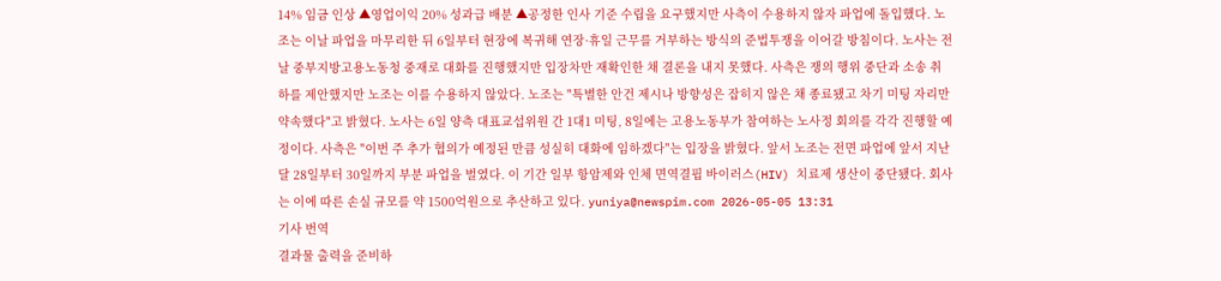14% 임금 인상 ▲영업이익 20% 성과급 배분 ▲공정한 인사 기준 수립을 요구했지만 사측이 수용하지 않자 파업에 돌입했다. 노조는 이날 파업을 마무리한 뒤 6일부터 현장에 복귀해 연장·휴일 근무를 거부하는 방식의 준법투쟁을 이어갈 방침이다. 노사는 전날 중부지방고용노동청 중재로 대화를 진행했지만 입장차만 재확인한 채 결론을 내지 못했다. 사측은 쟁의 행위 중단과 소송 취하를 제안했지만 노조는 이를 수용하지 않았다. 노조는 "특별한 안건 제시나 방향성은 잡히지 않은 채 종료됐고 차기 미팅 자리만 약속했다"고 밝혔다. 노사는 6일 양측 대표교섭위원 간 1대1 미팅, 8일에는 고용노동부가 참여하는 노사정 회의를 각각 진행할 예정이다. 사측은 "이번 주 추가 협의가 예정된 만큼 성실히 대화에 임하겠다"는 입장을 밝혔다. 앞서 노조는 전면 파업에 앞서 지난달 28일부터 30일까지 부분 파업을 벌였다. 이 기간 일부 항암제와 인체 면역결핍 바이러스(HIV) 치료제 생산이 중단됐다. 회사는 이에 따른 손실 규모를 약 1500억원으로 추산하고 있다. yuniya@newspim.com 2026-05-05 13:31
기사 번역
결과물 출력을 준비하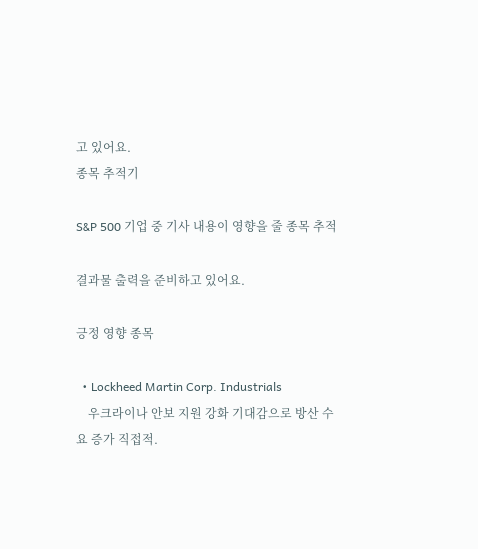고 있어요.
종목 추적기

S&P 500 기업 중 기사 내용이 영향을 줄 종목 추적

결과물 출력을 준비하고 있어요.

긍정 영향 종목

  • Lockheed Martin Corp. Industrials
    우크라이나 안보 지원 강화 기대감으로 방산 수요 증가 직접적.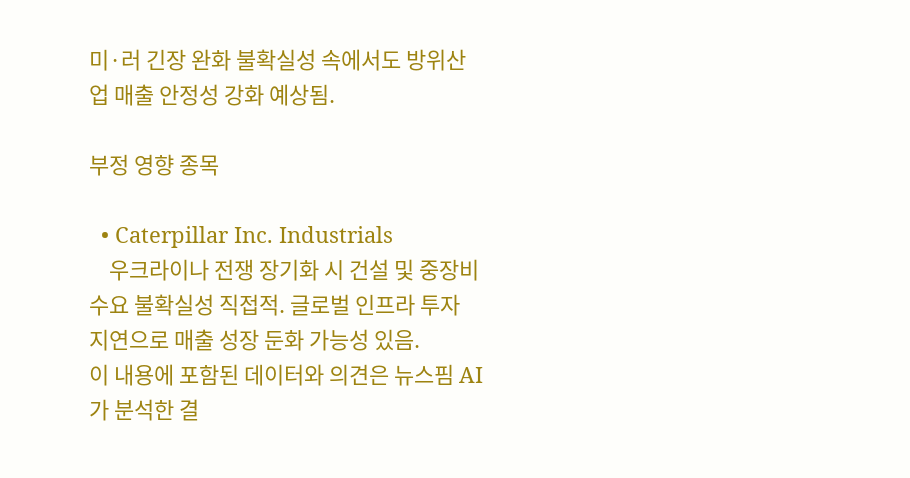미·러 긴장 완화 불확실성 속에서도 방위산업 매출 안정성 강화 예상됨.

부정 영향 종목

  • Caterpillar Inc. Industrials
    우크라이나 전쟁 장기화 시 건설 및 중장비 수요 불확실성 직접적. 글로벌 인프라 투자 지연으로 매출 성장 둔화 가능성 있음.
이 내용에 포함된 데이터와 의견은 뉴스핌 AI가 분석한 결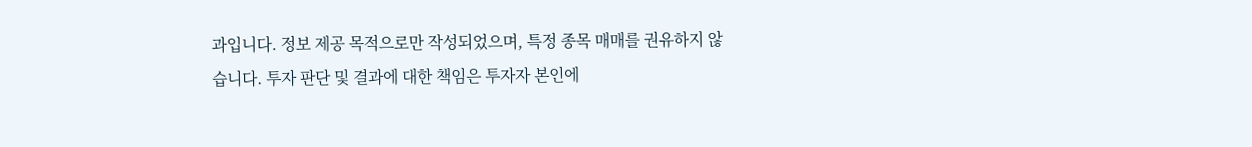과입니다. 정보 제공 목적으로만 작성되었으며, 특정 종목 매매를 권유하지 않습니다. 투자 판단 및 결과에 대한 책임은 투자자 본인에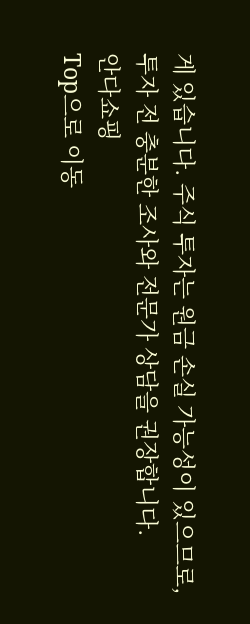게 있습니다. 주식 투자는 원금 손실 가능성이 있으므로, 투자 전 충분한 조사와 전문가 상담을 권장합니다.
안다쇼핑
Top으로 이동